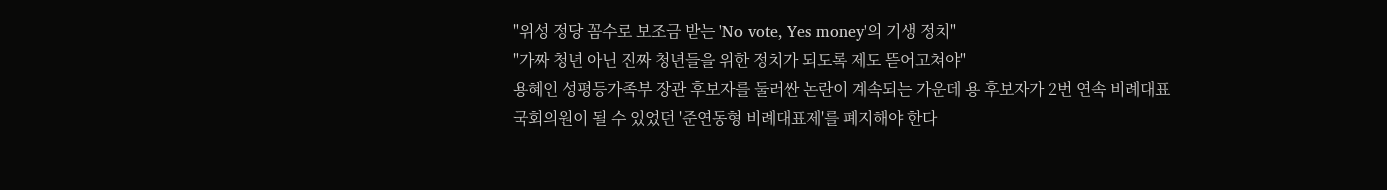"위성 정당 꼼수로 보조금 받는 'No vote, Yes money'의 기생 정치"
"가짜 청년 아닌 진짜 청년들을 위한 정치가 되도록 제도 뜯어고쳐야"
용혜인 성평등가족부 장관 후보자를 둘러싼 논란이 계속되는 가운데 용 후보자가 2번 연속 비례대표 국회의원이 될 수 있었던 '준연동형 비례대표제'를 폐지해야 한다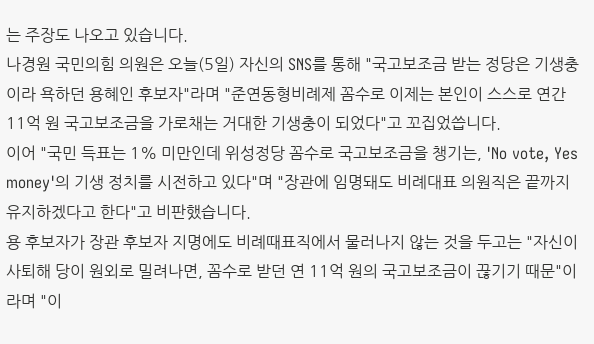는 주장도 나오고 있습니다.
나경원 국민의힘 의원은 오늘(5일) 자신의 SNS를 통해 "국고보조금 받는 정당은 기생충이라 욕하던 용혜인 후보자"라며 "준연동형비례제 꼼수로 이제는 본인이 스스로 연간 11억 원 국고보조금을 가로채는 거대한 기생충이 되었다"고 꼬집었씁니다.
이어 "국민 득표는 1% 미만인데 위성정당 꼼수로 국고보조금을 챙기는, 'No vote, Yes money'의 기생 정치를 시전하고 있다"며 "장관에 임명돼도 비례대표 의원직은 끝까지 유지하겠다고 한다"고 비판했습니다.
용 후보자가 장관 후보자 지명에도 비례때표직에서 물러나지 않는 것을 두고는 "자신이 사퇴해 당이 원외로 밀려나면, 꼼수로 받던 연 11억 원의 국고보조금이 끊기기 때문"이라며 "이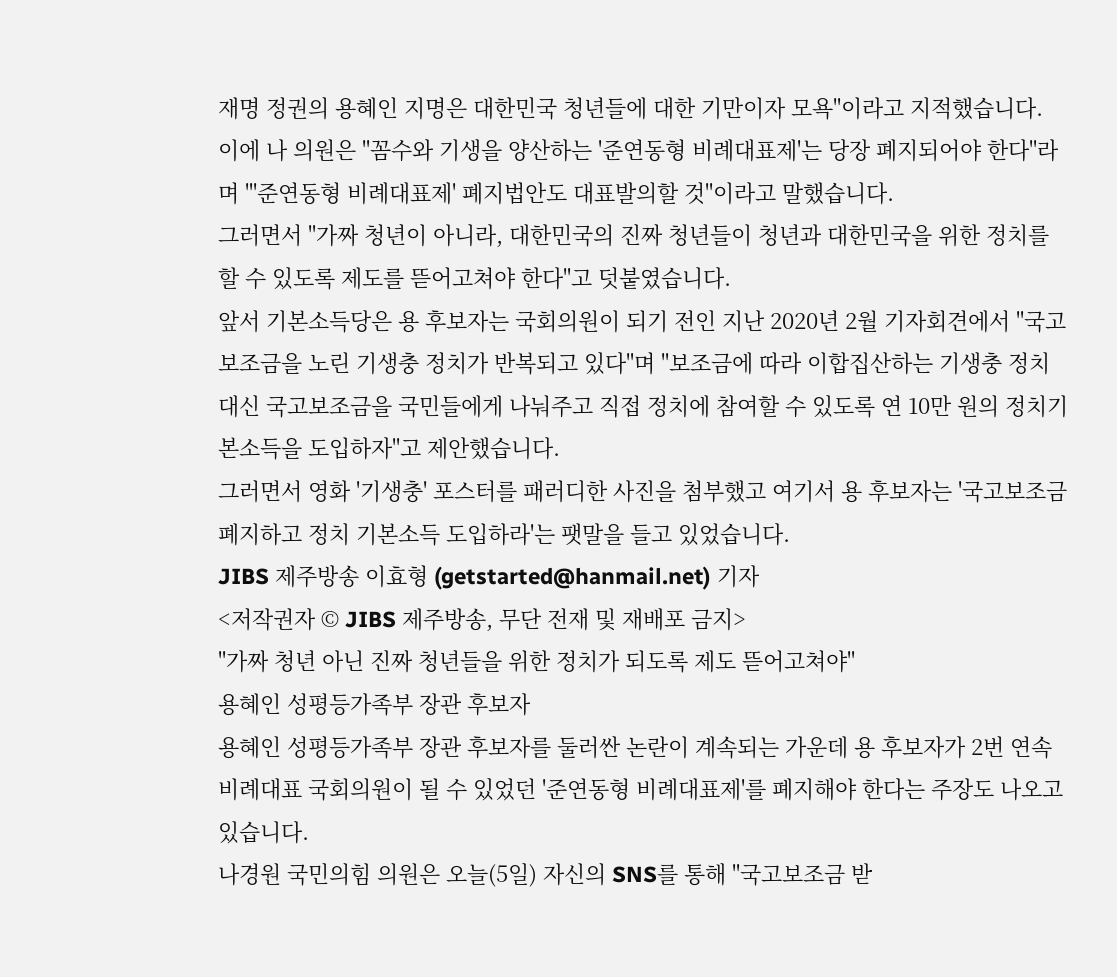재명 정권의 용혜인 지명은 대한민국 청년들에 대한 기만이자 모욕"이라고 지적했습니다.
이에 나 의원은 "꼼수와 기생을 양산하는 '준연동형 비례대표제'는 당장 폐지되어야 한다"라며 "'준연동형 비례대표제' 폐지법안도 대표발의할 것"이라고 말했습니다.
그러면서 "가짜 청년이 아니라, 대한민국의 진짜 청년들이 청년과 대한민국을 위한 정치를 할 수 있도록 제도를 뜯어고쳐야 한다"고 덧붙였습니다.
앞서 기본소득당은 용 후보자는 국회의원이 되기 전인 지난 2020년 2월 기자회견에서 "국고보조금을 노린 기생충 정치가 반복되고 있다"며 "보조금에 따라 이합집산하는 기생충 정치 대신 국고보조금을 국민들에게 나눠주고 직접 정치에 참여할 수 있도록 연 10만 원의 정치기본소득을 도입하자"고 제안했습니다.
그러면서 영화 '기생충' 포스터를 패러디한 사진을 첨부했고 여기서 용 후보자는 '국고보조금 폐지하고 정치 기본소득 도입하라'는 팻말을 들고 있었습니다.
JIBS 제주방송 이효형 (getstarted@hanmail.net) 기자
<저작권자 © JIBS 제주방송, 무단 전재 및 재배포 금지>
"가짜 청년 아닌 진짜 청년들을 위한 정치가 되도록 제도 뜯어고쳐야"
용혜인 성평등가족부 장관 후보자
용혜인 성평등가족부 장관 후보자를 둘러싼 논란이 계속되는 가운데 용 후보자가 2번 연속 비례대표 국회의원이 될 수 있었던 '준연동형 비례대표제'를 폐지해야 한다는 주장도 나오고 있습니다.
나경원 국민의힘 의원은 오늘(5일) 자신의 SNS를 통해 "국고보조금 받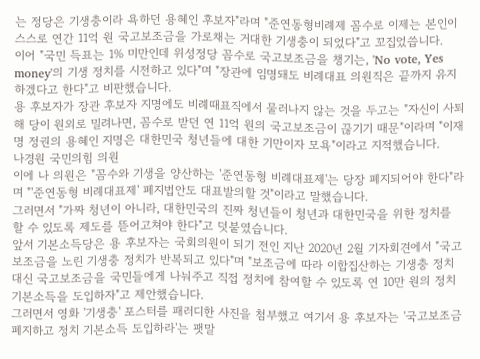는 정당은 기생충이라 욕하던 용혜인 후보자"라며 "준연동형비례제 꼼수로 이제는 본인이 스스로 연간 11억 원 국고보조금을 가로채는 거대한 기생충이 되었다"고 꼬집었씁니다.
이어 "국민 득표는 1% 미만인데 위성정당 꼼수로 국고보조금을 챙기는, 'No vote, Yes money'의 기생 정치를 시전하고 있다"며 "장관에 임명돼도 비례대표 의원직은 끝까지 유지하겠다고 한다"고 비판했습니다.
용 후보자가 장관 후보자 지명에도 비례때표직에서 물러나지 않는 것을 두고는 "자신이 사퇴해 당이 원외로 밀려나면, 꼼수로 받던 연 11억 원의 국고보조금이 끊기기 때문"이라며 "이재명 정권의 용혜인 지명은 대한민국 청년들에 대한 기만이자 모욕"이라고 지적했습니다.
나경원 국민의힘 의원
이에 나 의원은 "꼼수와 기생을 양산하는 '준연동형 비례대표제'는 당장 폐지되어야 한다"라며 "'준연동형 비례대표제' 폐지법안도 대표발의할 것"이라고 말했습니다.
그러면서 "가짜 청년이 아니라, 대한민국의 진짜 청년들이 청년과 대한민국을 위한 정치를 할 수 있도록 제도를 뜯어고쳐야 한다"고 덧붙였습니다.
앞서 기본소득당은 용 후보자는 국회의원이 되기 전인 지난 2020년 2월 기자회견에서 "국고보조금을 노린 기생충 정치가 반복되고 있다"며 "보조금에 따라 이합집산하는 기생충 정치 대신 국고보조금을 국민들에게 나눠주고 직접 정치에 참여할 수 있도록 연 10만 원의 정치기본소득을 도입하자"고 제안했습니다.
그러면서 영화 '기생충' 포스터를 패러디한 사진을 첨부했고 여기서 용 후보자는 '국고보조금 폐지하고 정치 기본소득 도입하라'는 팻말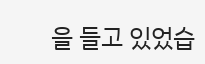을 들고 있었습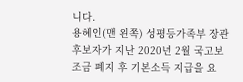니다.
용혜인(맨 왼쪽) 성평등가족부 장관 후보자가 지난 2020년 2월 국고보조금 폐지 후 기본소득 지급을 요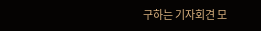구하는 기자회견 모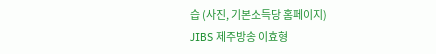습 (사진, 기본소득당 홈페이지)
JIBS 제주방송 이효형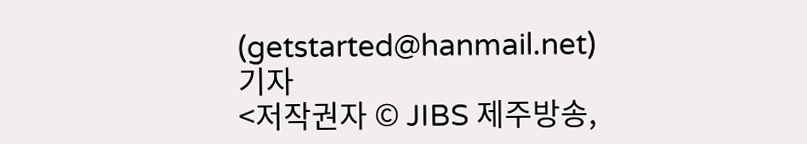(getstarted@hanmail.net) 기자
<저작권자 © JIBS 제주방송,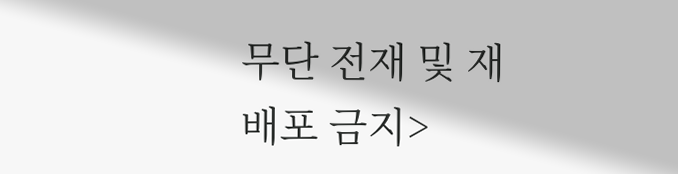무단 전재 및 재배포 금지>